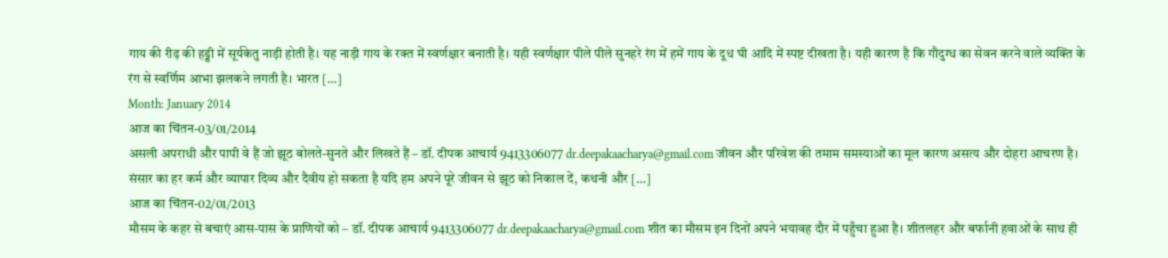गाय की रीढ़ की हड्डी में सूर्यकेतु नाड़ी होती है। यह नाड़ी गाय के रक्त में स्वर्णक्षार बनाती है। यही स्वर्णक्षार पीले पीले सुनहरे रंग में हमें गाय के दूध घी आदि में स्पष्ट दीखता है। यही कारण है कि गौदुग्ध का सेवन करने वाले व्यक्ति के रंग से स्वर्णिम आभा झलकने लगती है। भारत […]
Month: January 2014
आज का चिंतन-03/01/2014
असली अपराधी और पापी वे हैं जो झूठ बोलते-सुनते और लिखते हैं – डॉ. दीपक आचार्य 9413306077 dr.deepakaacharya@gmail.com जीवन और परिवेश की तमाम समस्याओं का मूल कारण असत्य और दोहरा आचरण है। संसार का हर कर्म और व्यापार दिव्य और दैवीय हो सकता है यदि हम अपने पूरे जीवन से झूठ को निकाल दें, कथनी और […]
आज का चिंतन-02/01/2013
मौसम के कहर से बचाएं आस-पास के प्राणियों को – डॉ. दीपक आचार्य 9413306077 dr.deepakaacharya@gmail.com शीत का मौसम इन दिनों अपने भयावह दौर में पहुँचा हुआ है। शीतलहर और बर्फानी हवाओं के साथ ही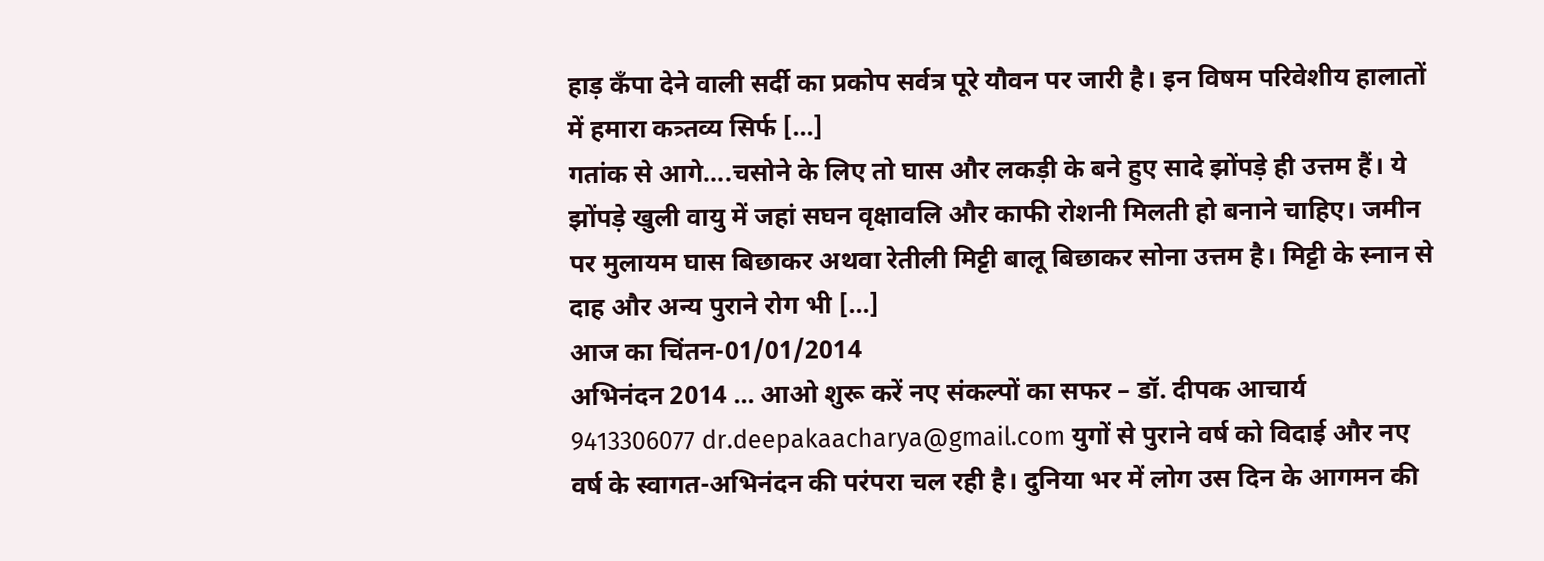हाड़ कँपा देने वाली सर्दी का प्रकोप सर्वत्र पूरे यौवन पर जारी है। इन विषम परिवेशीय हालातों में हमारा कत्र्तव्य सिर्फ […]
गतांक से आगे….चसोने के लिए तो घास और लकड़ी के बने हुए सादे झोंपड़े ही उत्तम हैं। ये झोंपड़े खुली वायु में जहां सघन वृक्षावलि और काफी रोशनी मिलती हो बनाने चाहिए। जमीन पर मुलायम घास बिछाकर अथवा रेतीली मिट्टी बालू बिछाकर सोना उत्तम है। मिट्टी के स्नान से दाह और अन्य पुराने रोग भी […]
आज का चिंतन-01/01/2014
अभिनंदन 2014 … आओ शुरू करें नए संकल्पों का सफर – डॉ. दीपक आचार्य 9413306077 dr.deepakaacharya@gmail.com युगों से पुराने वर्ष को विदाई और नए वर्ष के स्वागत-अभिनंदन की परंपरा चल रही है। दुनिया भर में लोग उस दिन के आगमन की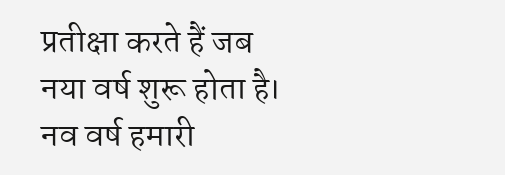प्रतीक्षा करते हैं जब नया वर्ष शुरू होता है। नव वर्ष हमारी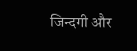जिन्दगी और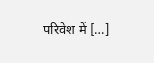परिवेश में […]